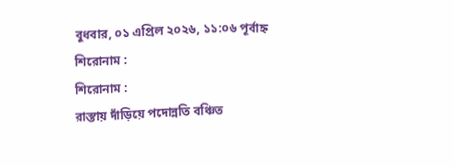বুধবার, ০১ এপ্রিল ২০২৬, ১১:০৬ পূর্বাহ্ন
শিরোনাম :
শিরোনাম :
রাস্তায় দাঁড়িয়ে পদোন্নতি বঞ্চিত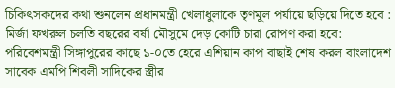চিকিৎসকদের কথা শুনলেন প্রধানমন্ত্রী খেলাধুলাকে তৃণমূল পর্যায়ে ছড়িয়ে দিতে হবে : মির্জা ফখরুল চলতি বছরের বর্ষা মৌসুমে দেড় কোটি চারা রোপণ করা হবে: পরিবেশমন্ত্রী সিঙ্গাপুরের কাছে ১-০তে হেরে এশিয়ান কাপ বাছাই শেষ করল বাংলাদেশ সাবেক এমপি শিবলী সাদিকের স্ত্রীর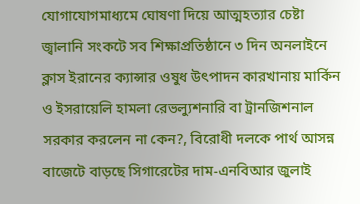যোগাযোগমাধ্যমে ঘোষণা দিয়ে আত্মহত্যার চেষ্টা জ্বালানি সংকটে সব শিক্ষাপ্রতিষ্ঠানে ৩ দিন অনলাইনে ক্লাস ইরানের ক্যান্সার ওষুধ উৎপাদন কারখানায় মার্কিন ও ইসরায়েলি হামলা রেভল্যুশনারি বা ট্রানজিশনাল সরকার করলেন না কেন?, বিরোধী দলকে পার্থ আসন্ন বাজেটে বাড়ছে সিগারেটের দাম-এনবিআর জুলাই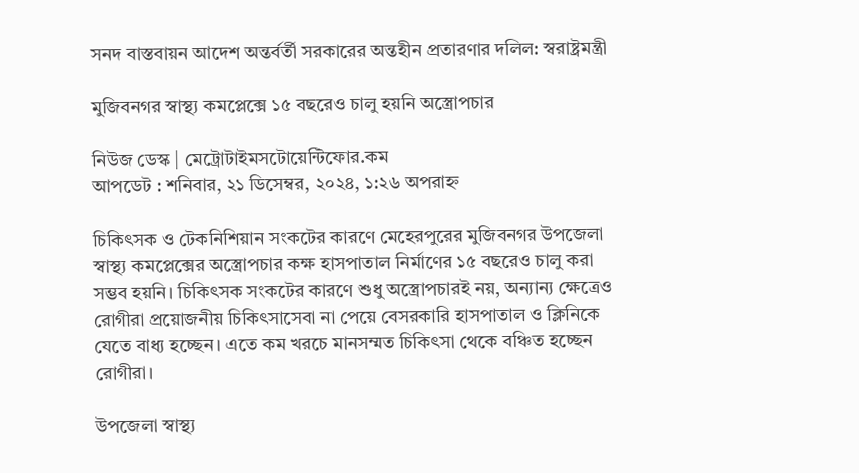সনদ বাস্তবায়ন আদেশ অন্তর্বর্তী সরকারের অন্তহীন প্রতারণার দলিল: স্বরাষ্ট্রমন্ত্রী

মুজিবনগর স্বাস্থ্য কমপ্লেক্সে ১৫ বছরেও চালু হয়নি অস্ত্রোপচার

নিউজ ডেস্ক | মেট্রোটাইমসটোয়েন্টিফোর.কম
আপডেট : শনিবার, ২১ ডিসেম্বর, ২০২৪, ১:২৬ অপরাহ্ন

চিকিৎসক ও টেকনিশিয়ান সংকটের কারণে মেহেরপুরের মুজিবনগর উপজেলা স্বাস্থ্য কমপ্লেক্সের অস্ত্রোপচার কক্ষ হাসপাতাল নির্মাণের ১৫ বছরেও চালু করা সম্ভব হয়নি। চিকিৎসক সংকটের কারণে শুধু অস্ত্রোপচারই নয়, অন্যান্য ক্ষেত্রেও রোগীরা প্রয়োজনীয় চিকিৎসাসেবা না পেয়ে বেসরকারি হাসপাতাল ও ক্লিনিকে যেতে বাধ্য হচ্ছেন। এতে কম খরচে মানসম্মত চিকিৎসা থেকে বঞ্চিত হচ্ছেন রোগীরা।

উপজেলা স্বাস্থ্য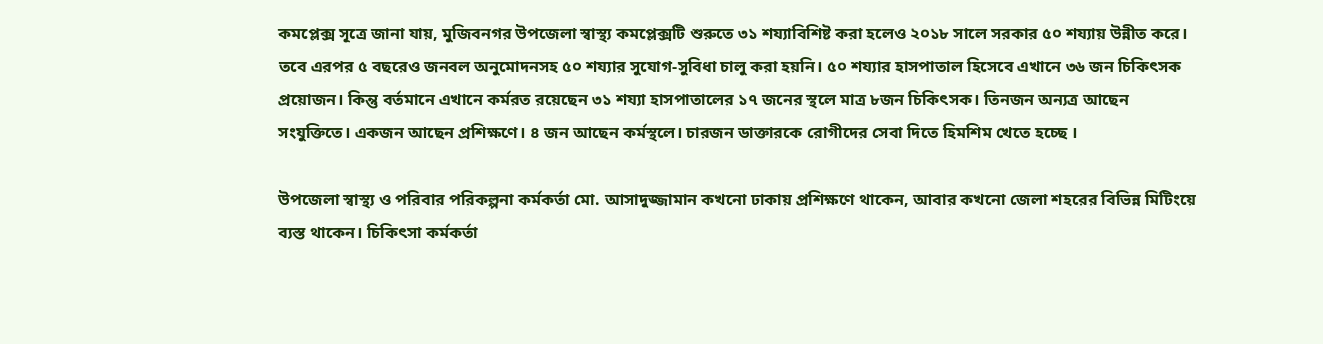কমপ্লেক্স সূত্রে জানা যায়, মুজিবনগর উপজেলা স্বাস্থ্য কমপ্লেক্সটি শুরুতে ৩১ শয্যাবিশিষ্ট করা হলেও ২০১৮ সালে সরকার ৫০ শয্যায় উন্নীত করে। তবে এরপর ৫ বছরেও জনবল অনুমোদনসহ ৫০ শয্যার সুযোগ-সুবিধা চালু করা হয়নি। ৫০ শয্যার হাসপাতাল হিসেবে এখানে ৩৬ জন চিকিৎসক প্রয়োজন। কিন্তু বর্তমানে এখানে কর্মরত রয়েছেন ৩১ শয্যা হাসপাতালের ১৭ জনের স্থলে মাত্র ৮জন চিকিৎসক। তিনজন অন্যত্র আছেন সংযুক্তিতে। একজন আছেন প্রশিক্ষণে। ৪ জন আছেন কর্মস্থলে। চারজন ডাক্তারকে রোগীদের সেবা দিতে হিমশিম খেতে হচ্ছে ।

উপজেলা স্বাস্থ্য ও পরিবার পরিকল্পনা কর্মকর্তা মো. আসাদুজ্জামান কখনো ঢাকায় প্রশিক্ষণে থাকেন, আবার কখনো জেলা শহরের বিভিন্ন মিটিংয়ে ব্যস্ত থাকেন। চিকিৎসা কর্মকর্তা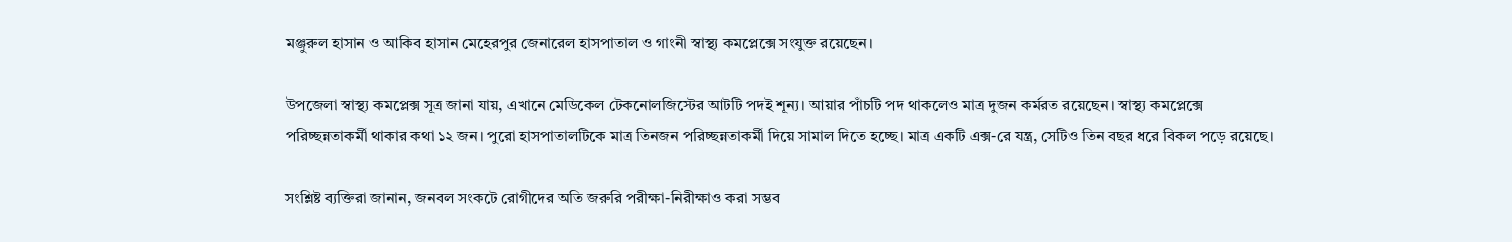মঞ্জুরুল হাসান ও আকিব হাসান মেহেরপুর জেনারেল হাসপাতাল ও গাংনী স্বাস্থ্য কমপ্লেক্সে সংযুক্ত রয়েছেন।

উপজেলা স্বাস্থ্য কমপ্লেক্স সূত্র জানা যায়, এখানে মেডিকেল টেকনোলজিস্টের আটটি পদই শূন্য। আয়ার পাঁচটি পদ থাকলেও মাত্র দুজন কর্মরত রয়েছেন। স্বাস্থ্য কমপ্লেক্সে পরিচ্ছন্নতাকর্মী থাকার কথা ১২ জন। পুরো হাসপাতালটিকে মাত্র তিনজন পরিচ্ছন্নতাকর্মী দিয়ে সামাল দিতে হচ্ছে। মাত্র একটি এক্স-রে যন্ত্র, সেটিও তিন বছর ধরে বিকল পড়ে রয়েছে।

সংশ্লিষ্ট ব্যক্তিরা জানান, জনবল সংকটে রোগীদের অতি জরুরি পরীক্ষা-নিরীক্ষাও করা সম্ভব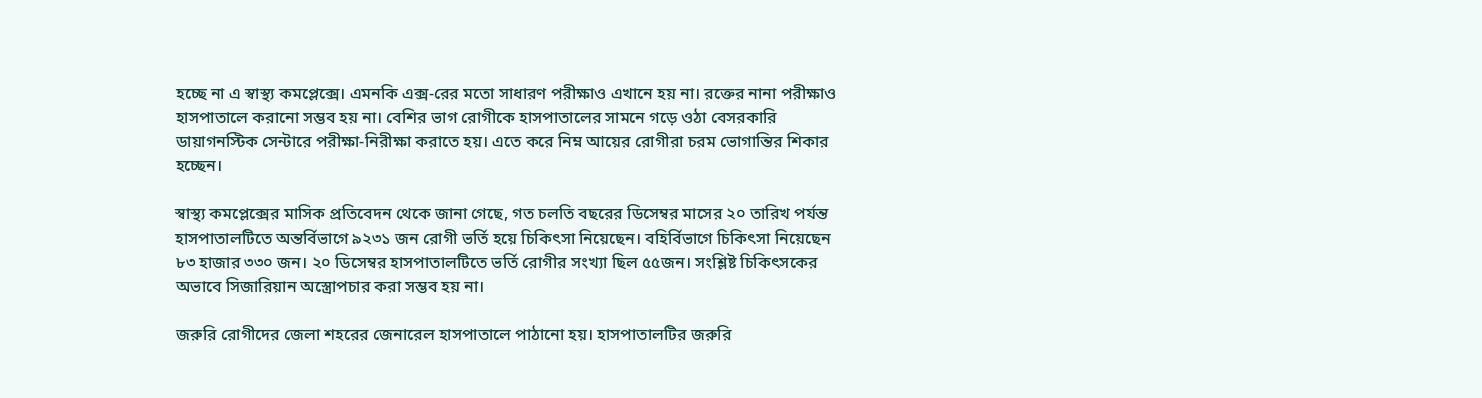হচ্ছে না এ স্বাস্থ্য কমপ্লেক্সে। এমনকি এক্স-রের মতো সাধারণ পরীক্ষাও এখানে হয় না। রক্তের নানা পরীক্ষাও হাসপাতালে করানো সম্ভব হয় না। বেশির ভাগ রোগীকে হাসপাতালের সামনে গড়ে ওঠা বেসরকারি ডায়াগনস্টিক সেন্টারে পরীক্ষা-নিরীক্ষা করাতে হয়। এতে করে নিম্ন আয়ের রোগীরা চরম ভোগান্তির শিকার হচ্ছেন।

স্বাস্থ্য কমপ্লেক্সের মাসিক প্রতিবেদন থেকে জানা গেছে, গত চলতি বছরের ডিসেম্বর মাসের ২০ তারিখ পর্যন্ত হাসপাতালটিতে অন্তর্বিভাগে ৯২৩১ জন রোগী ভর্তি হয়ে চিকিৎসা নিয়েছেন। বহির্বিভাগে চিকিৎসা নিয়েছেন ৮৩ হাজার ৩৩০ জন। ২০ ডিসেম্বর হাসপাতালটিতে ভর্তি রোগীর সংখ্যা ছিল ৫৫জন। সংশ্লিষ্ট চিকিৎসকের অভাবে সিজারিয়ান অস্ত্রোপচার করা সম্ভব হয় না।

জরুরি রোগীদের জেলা শহরের জেনারেল হাসপাতালে পাঠানো হয়। হাসপাতালটির জরুরি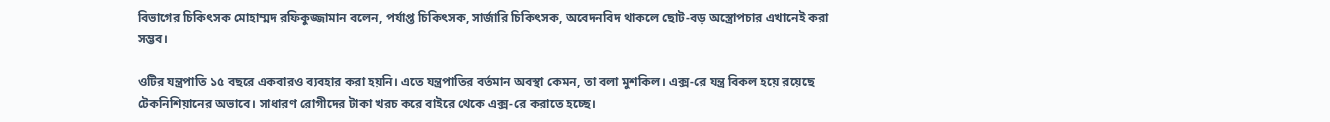বিভাগের চিকিৎসক মোহাম্মদ রফিকুজ্জামান বলেন, পর্যাপ্ত চিকিৎসক, সার্জারি চিকিৎসক, অবেদনবিদ থাকলে ছোট-বড় অস্ত্রোপচার এখানেই করা সম্ভব।

ওটির যন্ত্রপাতি ১৫ বছরে একবারও ব্যবহার করা হয়নি। এতে যন্ত্রপাতির বর্তমান অবস্থা কেমন, তা বলা মুশকিল। এক্স-রে যন্ত্র বিকল হয়ে রয়েছে টেকনিশিয়ানের অভাবে। সাধারণ রোগীদের টাকা খরচ করে বাইরে থেকে এক্স-রে করাতে হচ্ছে।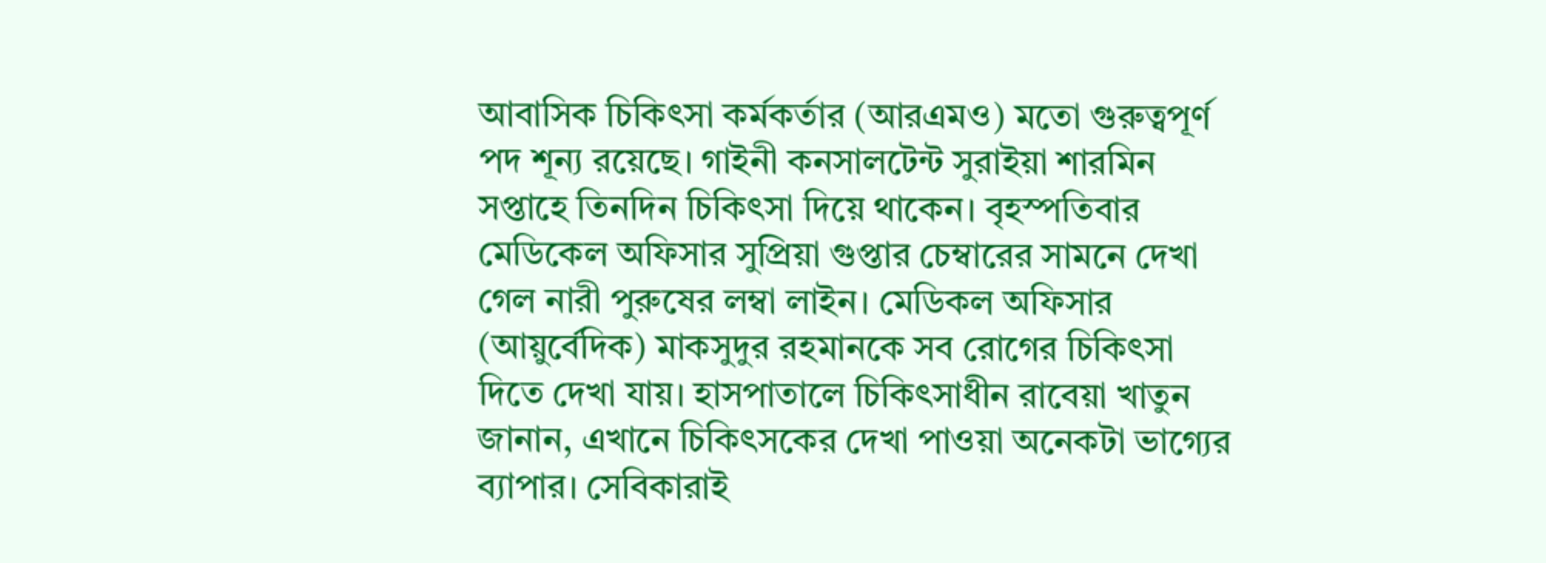আবাসিক চিকিৎসা কর্মকর্তার (আরএমও) মতো গুরুত্বপূর্ণ পদ শূন্য রয়েছে। গাইনী কনসালটেন্ট সুরাইয়া শারমিন সপ্তাহে তিনদিন চিকিৎসা দিয়ে থাকেন। বৃহস্পতিবার মেডিকেল অফিসার সুপ্রিয়া গুপ্তার চেম্বারের সামনে দেখা গেল নারী পুরুষের লম্বা লাইন। মেডিকল অফিসার (আয়ুর্বেদিক) মাকসুদুর রহমানকে সব রোগের চিকিৎসা দিতে দেখা যায়। হাসপাতালে চিকিৎসাধীন রাবেয়া খাতুন  জানান, এখানে চিকিৎসকের দেখা পাওয়া অনেকটা ভাগ্যের ব্যাপার। সেবিকারাই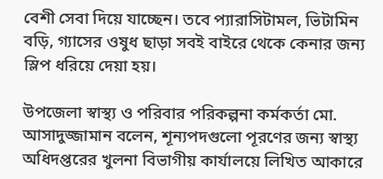বেশী সেবা দিয়ে যাচ্ছেন। তবে প্যারাসিটামল, ভিটামিন বড়ি, গ্যাসের ওষুধ ছাড়া সবই বাইরে থেকে কেনার জন্য স্লিপ ধরিয়ে দেয়া হয়।

উপজেলা স্বাস্থ্য ও পরিবার পরিকল্পনা কর্মকর্তা মো. আসাদুজ্জামান বলেন, শূন্যপদগুলো পূরণের জন্য স্বাস্থ্য অধিদপ্তরের খুলনা বিভাগীয় কার্যালয়ে লিখিত আকারে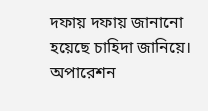দফায় দফায় জানানো হয়েছে চাহিদা জানিয়ে। অপারেশন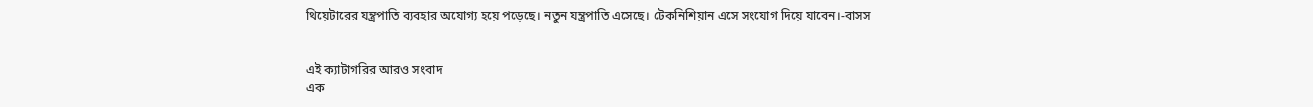থিয়েটারের যন্ত্রপাতি ব্যবহার অযোগ্য হয়ে পড়েছে। নতুন যন্ত্রপাতি এসেছে। টেকনিশিয়ান এসে সংযোগ দিয়ে যাবেন।-বাসস


এই ক্যাটাগরির আরও সংবাদ
এক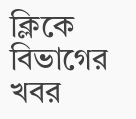ক্লিকে বিভাগের খবর